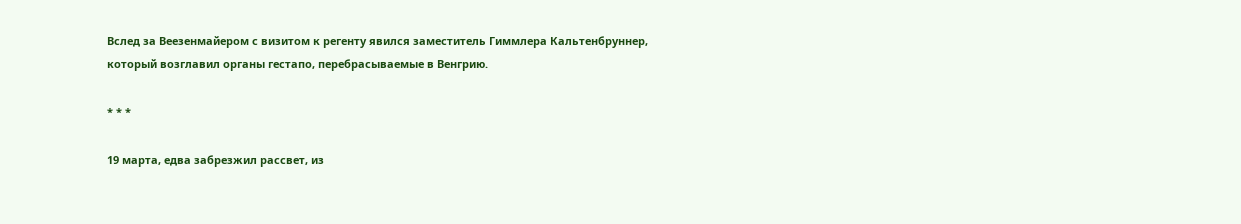Вслед за Веезенмайером с визитом к регенту явился заместитель Гиммлера Кальтенбруннер, который возглавил органы гестапо, перебрасываемые в Венгрию.

* * *

19 марта, едва забрезжил рассвет, из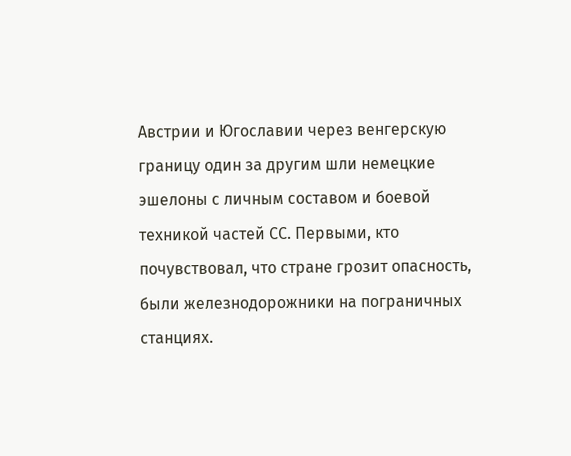Австрии и Югославии через венгерскую границу один за другим шли немецкие эшелоны с личным составом и боевой техникой частей СС. Первыми, кто почувствовал, что стране грозит опасность, были железнодорожники на пограничных станциях.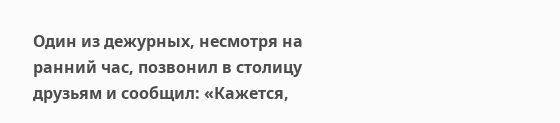Один из дежурных, несмотря на ранний час, позвонил в столицу друзьям и сообщил: «Кажется,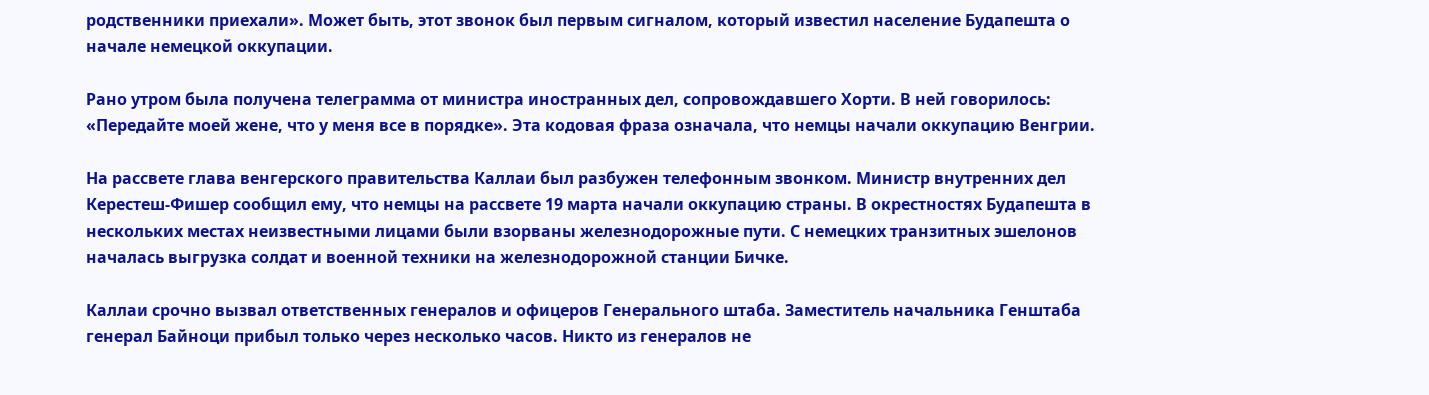родственники приехали». Может быть, этот звонок был первым сигналом, который известил население Будапешта о начале немецкой оккупации.

Рано утром была получена телеграмма от министра иностранных дел, сопровождавшего Хорти. В ней говорилось: «Передайте моей жене, что у меня все в порядке». Эта кодовая фраза означала, что немцы начали оккупацию Венгрии.

На рассвете глава венгерского правительства Каллаи был разбужен телефонным звонком. Министр внутренних дел Керестеш-Фишер сообщил ему, что немцы на рассвете 19 марта начали оккупацию страны. В окрестностях Будапешта в нескольких местах неизвестными лицами были взорваны железнодорожные пути. С немецких транзитных эшелонов началась выгрузка солдат и военной техники на железнодорожной станции Бичке.

Каллаи срочно вызвал ответственных генералов и офицеров Генерального штаба. Заместитель начальника Генштаба генерал Байноци прибыл только через несколько часов. Никто из генералов не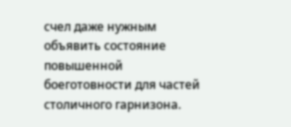счел даже нужным объявить состояние повышенной боеготовности для частей столичного гарнизона.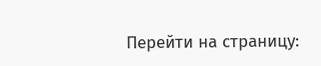Перейти на страницу: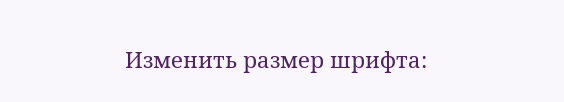Изменить размер шрифта: